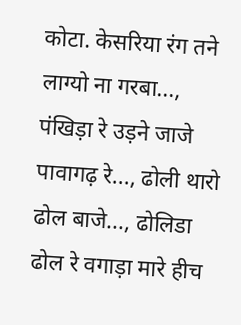कोटा. केसरिया रंग तने लाग्यो ना गरबा..., पंखिड़ा रे उड़ने जाजे पावागढ़ रे..., ढोली थारो ढोल बाजे..., ढोलिडा ढोल रे वगाड़ा मारे हीच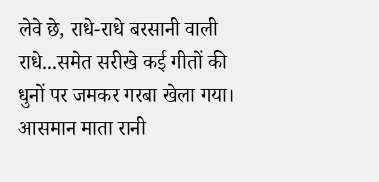लेवे छे, राधे-राधे बरसानी वाली राधे...समेत सरीखे कई गीतों की धुनों पर जमकर गरबा खेला गया। आसमान माता रानी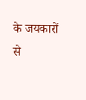के जयकारों से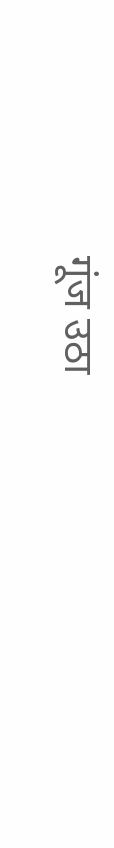गूंज उठा